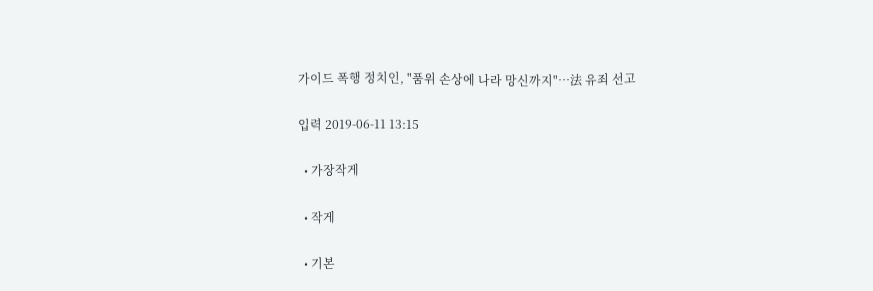가이드 폭행 정치인, "품위 손상에 나라 망신까지"…法 유죄 선고

입력 2019-06-11 13:15

  • 가장작게

  • 작게

  • 기본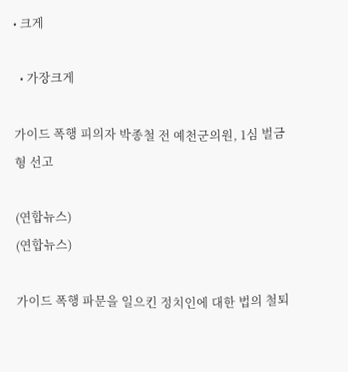• 크게

  • 가장크게

가이드 폭행 피의자 박종철 전 예천군의원, 1심 벌금형 선고

(연합뉴스)
(연합뉴스)

가이드 폭행 파문을 일으킨 정치인에 대한 법의 철퇴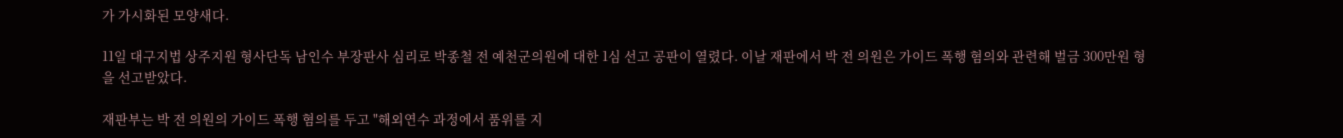가 가시화된 모양새다.

11일 대구지법 상주지원 형사단독 남인수 부장판사 심리로 박종철 전 예천군의원에 대한 1심 선고 공판이 열렸다. 이날 재판에서 박 전 의원은 가이드 폭행 혐의와 관련해 벌금 300만원 형을 선고받았다.

재판부는 박 전 의원의 가이드 폭행 혐의를 두고 "해외연수 과정에서 품위를 지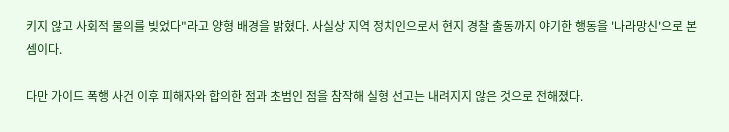키지 않고 사회적 물의를 빚었다"라고 양형 배경을 밝혔다. 사실상 지역 정치인으로서 현지 경찰 출동까지 야기한 행동을 '나라망신'으로 본 셈이다.

다만 가이드 폭행 사건 이후 피해자와 합의한 점과 초범인 점을 참작해 실형 선고는 내려지지 않은 것으로 전해졌다.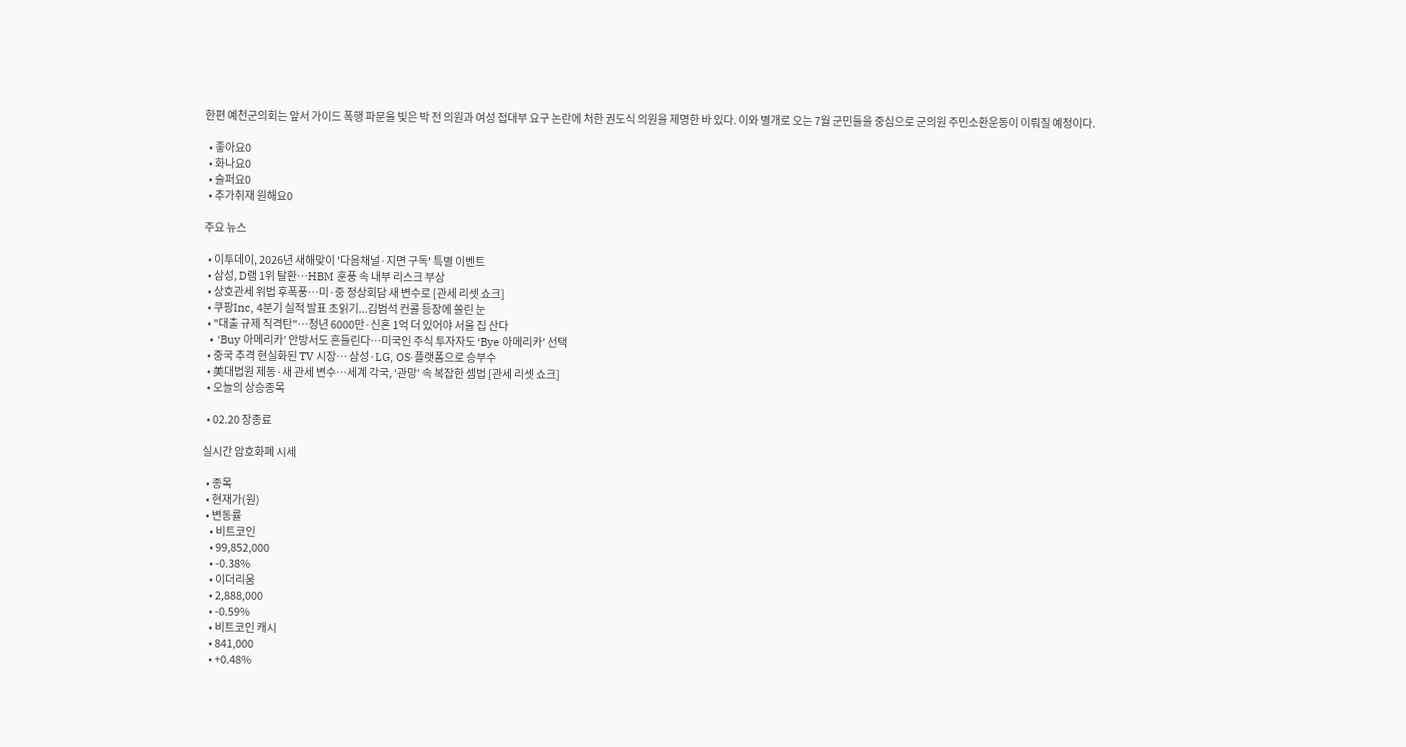한편 예천군의회는 앞서 가이드 폭행 파문을 빚은 박 전 의원과 여성 접대부 요구 논란에 처한 권도식 의원을 제명한 바 있다. 이와 별개로 오는 7월 군민들을 중심으로 군의원 주민소환운동이 이뤄질 예정이다.

  • 좋아요0
  • 화나요0
  • 슬퍼요0
  • 추가취재 원해요0

주요 뉴스

  • 이투데이, 2026년 새해맞이 '다음채널·지면 구독' 특별 이벤트
  • 삼성, D램 1위 탈환…HBM 훈풍 속 내부 리스크 부상
  • 상호관세 위법 후폭풍…미·중 정상회담 새 변수로 [관세 리셋 쇼크]
  • 쿠팡Inc, 4분기 실적 발표 초읽기...김범석 컨콜 등장에 쏠린 눈
  • "대출 규제 직격탄"⋯청년 6000만·신혼 1억 더 있어야 서울 집 산다
  • ‘Buy 아메리카’ 안방서도 흔들린다…미국인 주식 투자자도 ‘Bye 아메리카’ 선택
  • 중국 추격 현실화된 TV 시장… 삼성·LG, OS·플랫폼으로 승부수
  • 美대법원 제동·새 관세 변수…세계 각국, ‘관망’ 속 복잡한 셈법 [관세 리셋 쇼크]
  • 오늘의 상승종목

  • 02.20 장종료

실시간 암호화폐 시세

  • 종목
  • 현재가(원)
  • 변동률
    • 비트코인
    • 99,852,000
    • -0.38%
    • 이더리움
    • 2,888,000
    • -0.59%
    • 비트코인 캐시
    • 841,000
    • +0.48%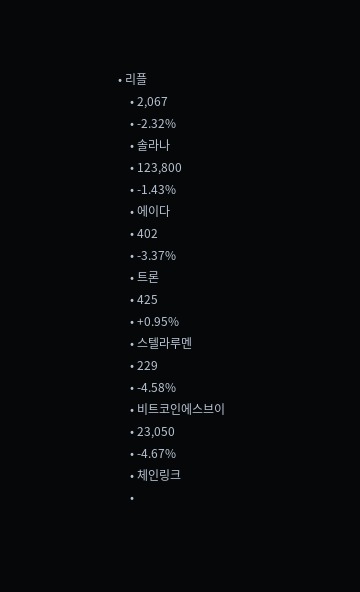• 리플
    • 2,067
    • -2.32%
    • 솔라나
    • 123,800
    • -1.43%
    • 에이다
    • 402
    • -3.37%
    • 트론
    • 425
    • +0.95%
    • 스텔라루멘
    • 229
    • -4.58%
    • 비트코인에스브이
    • 23,050
    • -4.67%
    • 체인링크
    •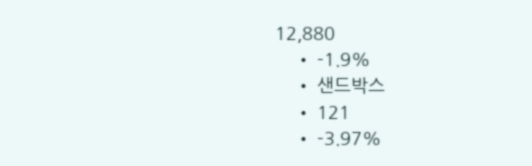12,880
    • -1.9%
    • 샌드박스
    • 121
    • -3.97%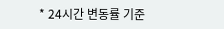* 24시간 변동률 기준